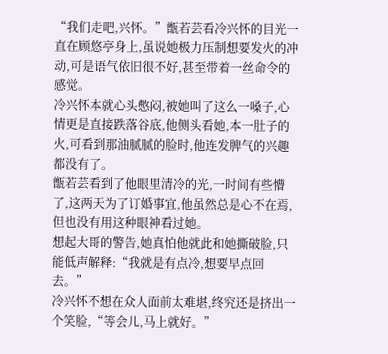“我们走吧,兴怀。”甑若芸看冷兴怀的目光一直在顾悠亭身上,虽说她极力压制想要发火的冲动,可是语气依旧很不好,甚至带着一丝命令的感觉。
冷兴怀本就心头憋闷,被她叫了这么一嗓子,心情更是直接跌落谷底,他侧头看她,本一肚子的火,可看到那油腻腻的脸时,他连发脾气的兴趣都没有了。
甑若芸看到了他眼里清冷的光,一时间有些懵了,这两天为了订婚事宜,他虽然总是心不在焉,但也没有用这种眼神看过她。
想起大哥的警告,她真怕他就此和她撕破脸,只能低声解释:“我就是有点冷,想要早点回去。”
冷兴怀不想在众人面前太难堪,终究还是挤出一个笑脸,“等会儿,马上就好。”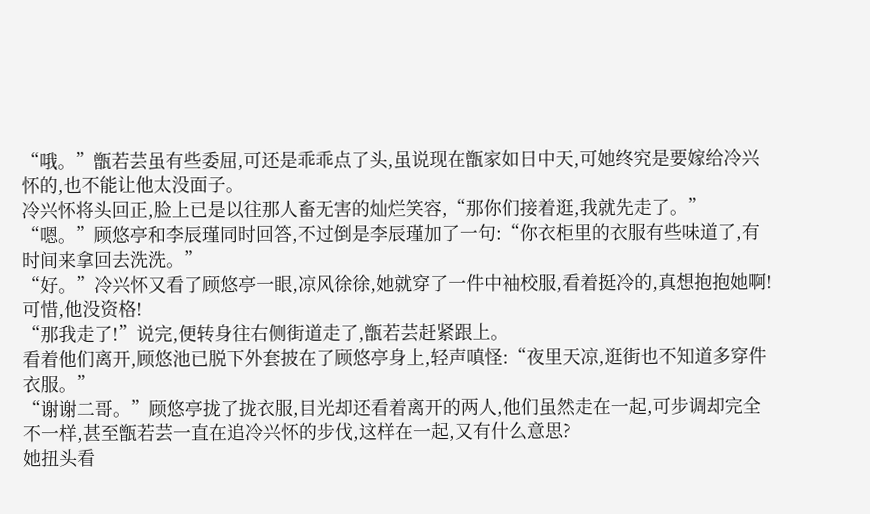“哦。”甑若芸虽有些委屈,可还是乖乖点了头,虽说现在甑家如日中天,可她终究是要嫁给冷兴怀的,也不能让他太没面子。
冷兴怀将头回正,脸上已是以往那人畜无害的灿烂笑容,“那你们接着逛,我就先走了。”
“嗯。”顾悠亭和李辰瑾同时回答,不过倒是李辰瑾加了一句:“你衣柜里的衣服有些味道了,有时间来拿回去洗洗。”
“好。”冷兴怀又看了顾悠亭一眼,凉风徐徐,她就穿了一件中袖校服,看着挺冷的,真想抱抱她啊!可惜,他没资格!
“那我走了!”说完,便转身往右侧街道走了,甑若芸赶紧跟上。
看着他们离开,顾悠池已脱下外套披在了顾悠亭身上,轻声嗔怪:“夜里天凉,逛街也不知道多穿件衣服。”
“谢谢二哥。”顾悠亭拢了拢衣服,目光却还看着离开的两人,他们虽然走在一起,可步调却完全不一样,甚至甑若芸一直在追冷兴怀的步伐,这样在一起,又有什么意思?
她扭头看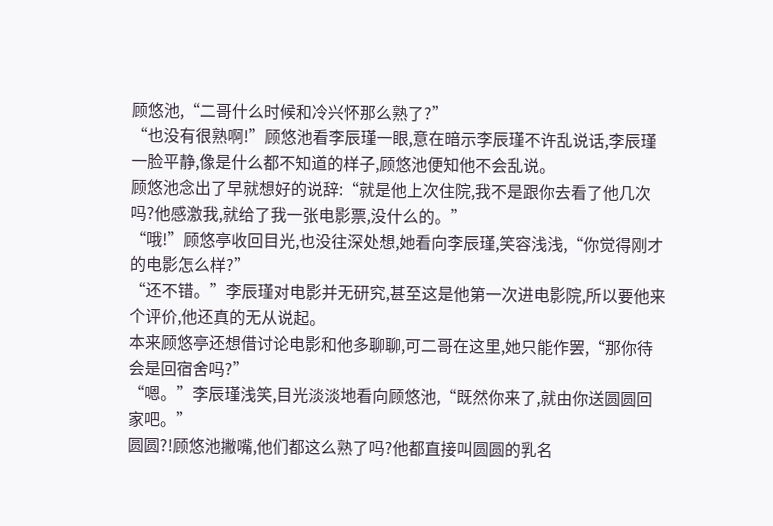顾悠池,“二哥什么时候和冷兴怀那么熟了?”
“也没有很熟啊!”顾悠池看李辰瑾一眼,意在暗示李辰瑾不许乱说话,李辰瑾一脸平静,像是什么都不知道的样子,顾悠池便知他不会乱说。
顾悠池念出了早就想好的说辞:“就是他上次住院,我不是跟你去看了他几次吗?他感激我,就给了我一张电影票,没什么的。”
“哦!”顾悠亭收回目光,也没往深处想,她看向李辰瑾,笑容浅浅,“你觉得刚才的电影怎么样?”
“还不错。”李辰瑾对电影并无研究,甚至这是他第一次进电影院,所以要他来个评价,他还真的无从说起。
本来顾悠亭还想借讨论电影和他多聊聊,可二哥在这里,她只能作罢,“那你待会是回宿舍吗?”
“嗯。”李辰瑾浅笑,目光淡淡地看向顾悠池,“既然你来了,就由你送圆圆回家吧。”
圆圆?!顾悠池撇嘴,他们都这么熟了吗?他都直接叫圆圆的乳名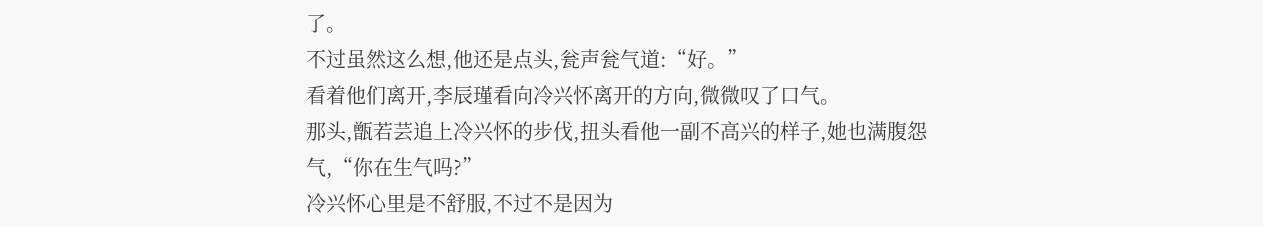了。
不过虽然这么想,他还是点头,瓮声瓮气道:“好。”
看着他们离开,李辰瑾看向冷兴怀离开的方向,微微叹了口气。
那头,甑若芸追上冷兴怀的步伐,扭头看他一副不高兴的样子,她也满腹怨气,“你在生气吗?”
冷兴怀心里是不舒服,不过不是因为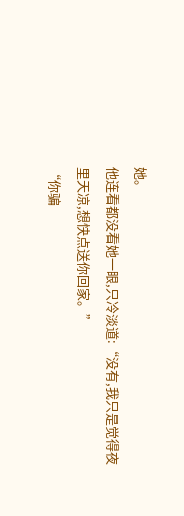她。
他连看都没看她一眼,只冷淡道:“没有,我只是觉得夜里天凉,想快点送你回家。”
“你骗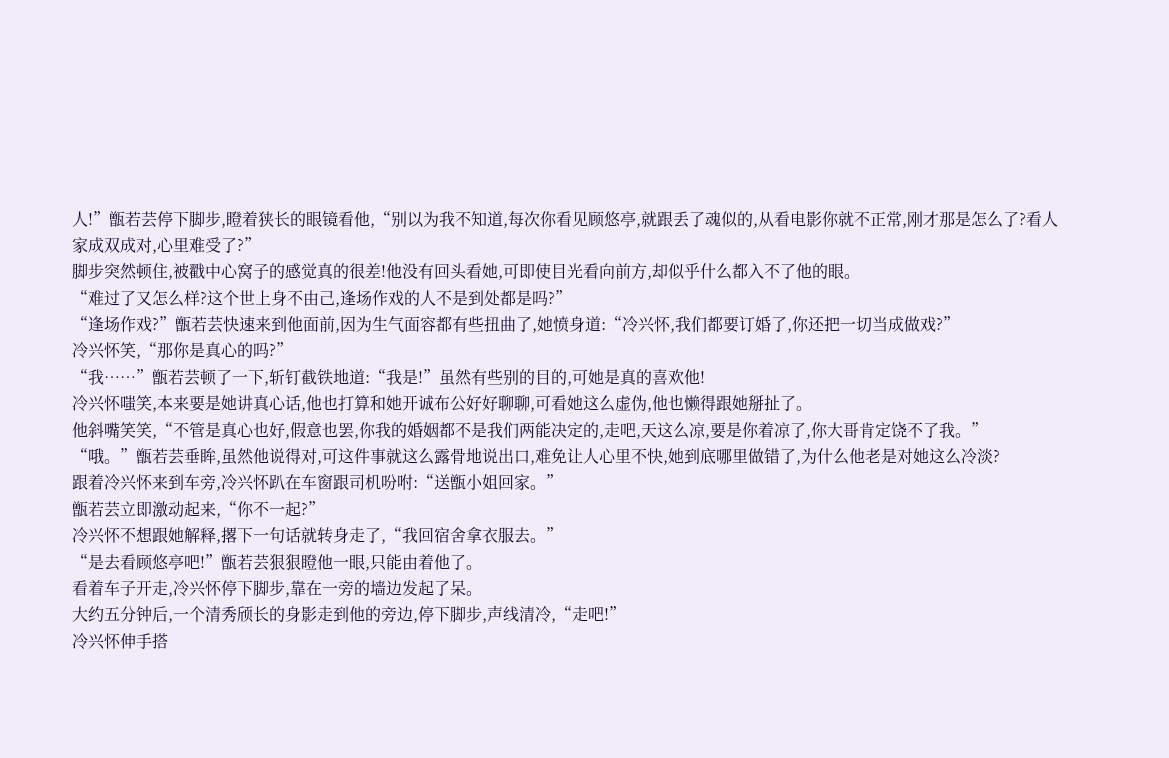人!”甑若芸停下脚步,瞪着狭长的眼镜看他,“别以为我不知道,每次你看见顾悠亭,就跟丢了魂似的,从看电影你就不正常,刚才那是怎么了?看人家成双成对,心里难受了?”
脚步突然顿住,被戳中心窝子的感觉真的很差!他没有回头看她,可即使目光看向前方,却似乎什么都入不了他的眼。
“难过了又怎么样?这个世上身不由己,逢场作戏的人不是到处都是吗?”
“逢场作戏?”甑若芸快速来到他面前,因为生气面容都有些扭曲了,她愤身道:“冷兴怀,我们都要订婚了,你还把一切当成做戏?”
冷兴怀笑,“那你是真心的吗?”
“我……”甑若芸顿了一下,斩钉截铁地道:“我是!”虽然有些别的目的,可她是真的喜欢他!
冷兴怀嗤笑,本来要是她讲真心话,他也打算和她开诚布公好好聊聊,可看她这么虚伪,他也懒得跟她掰扯了。
他斜嘴笑笑,“不管是真心也好,假意也罢,你我的婚姻都不是我们两能决定的,走吧,天这么凉,要是你着凉了,你大哥肯定饶不了我。”
“哦。”甑若芸垂眸,虽然他说得对,可这件事就这么露骨地说出口,难免让人心里不快,她到底哪里做错了,为什么他老是对她这么冷淡?
跟着冷兴怀来到车旁,冷兴怀趴在车窗跟司机吩咐:“送甑小姐回家。”
甑若芸立即激动起来,“你不一起?”
冷兴怀不想跟她解释,撂下一句话就转身走了,“我回宿舍拿衣服去。”
“是去看顾悠亭吧!”甑若芸狠狠瞪他一眼,只能由着他了。
看着车子开走,冷兴怀停下脚步,靠在一旁的墙边发起了呆。
大约五分钟后,一个清秀颀长的身影走到他的旁边,停下脚步,声线清冷,“走吧!”
冷兴怀伸手搭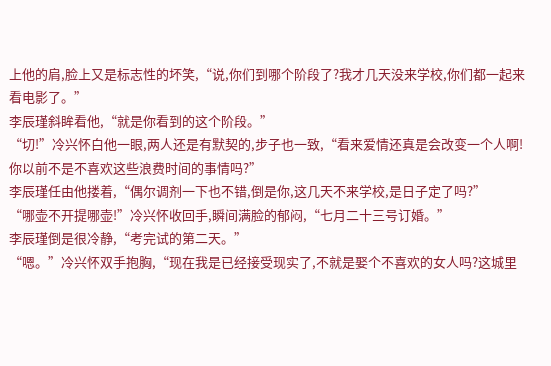上他的肩,脸上又是标志性的坏笑,“说,你们到哪个阶段了?我才几天没来学校,你们都一起来看电影了。”
李辰瑾斜眸看他,“就是你看到的这个阶段。”
“切!”冷兴怀白他一眼,两人还是有默契的,步子也一致,“看来爱情还真是会改变一个人啊!你以前不是不喜欢这些浪费时间的事情吗?”
李辰瑾任由他搂着,“偶尔调剂一下也不错,倒是你,这几天不来学校,是日子定了吗?”
“哪壶不开提哪壶!”冷兴怀收回手,瞬间满脸的郁闷,“七月二十三号订婚。”
李辰瑾倒是很冷静,“考完试的第二天。”
“嗯。”冷兴怀双手抱胸,“现在我是已经接受现实了,不就是娶个不喜欢的女人吗?这城里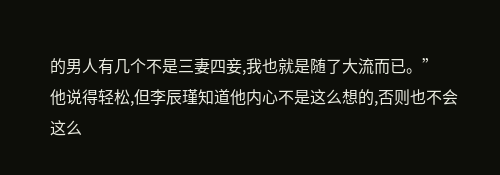的男人有几个不是三妻四妾,我也就是随了大流而已。”
他说得轻松,但李辰瑾知道他内心不是这么想的,否则也不会这么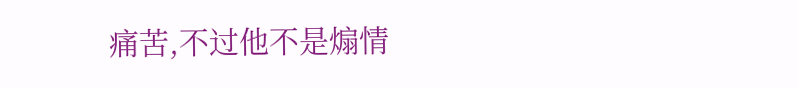痛苦,不过他不是煽情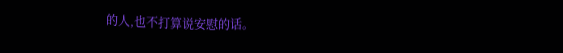的人,也不打算说安慰的话。